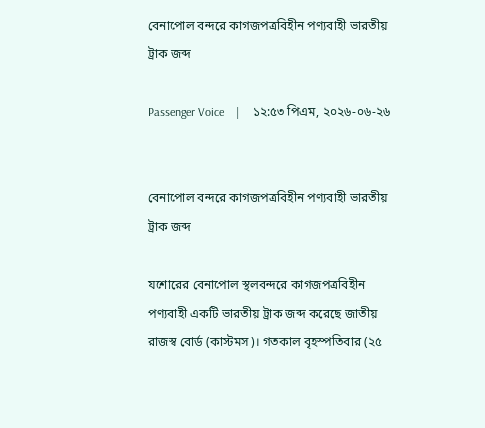বেনাপোল বন্দরে কাগজপত্রবিহীন পণ্যবাহী ভারতীয় ট্রাক জব্দ

Passenger Voice    |    ১২:৫৩ পিএম, ২০২৬-০৬-২৬


বেনাপোল বন্দরে কাগজপত্রবিহীন পণ্যবাহী ভারতীয় ট্রাক জব্দ

যশোরের বেনাপোল স্থলবন্দরে কাগজপত্রবিহীন পণ্যবাহী একটি ভারতীয় ট্রাক জব্দ করেছে জাতীয় রাজস্ব বোর্ড (কাস্টমস)। গতকাল বৃহস্পতিবার (২৫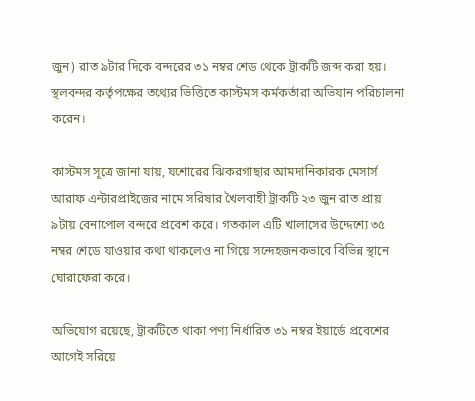জুন) রাত ৯টার দিকে বন্দরের ৩১ নম্বর শেড থেকে ট্রাকটি জব্দ করা হয়। স্থলবন্দর কর্তৃপক্ষের তথ্যের ভিত্তিতে কাস্টমস কর্মকর্তারা অভিযান পরিচালনা করেন।

কাস্টমস সূত্রে জানা যায়, যশোরের ঝিকরগাছার আমদানিকারক মেসার্স আরাফ এন্টারপ্রাইজের নামে সরিষার খৈলবাহী ট্রাকটি ২৩ জুন রাত প্রায় ৯টায় বেনাপোল বন্দরে প্রবেশ করে। গতকাল এটি খালাসের উদ্দেশ্যে ৩৫ নম্বর শেডে যাওয়ার কথা থাকলেও না গিয়ে সন্দেহজনকভাবে বিভিন্ন স্থানে ঘোরাফেরা করে।

অভিযোগ রয়েছে, ট্রাকটিতে থাকা পণ্য নির্ধারিত ৩১ নম্বর ইয়ার্ডে প্রবেশের আগেই সরিয়ে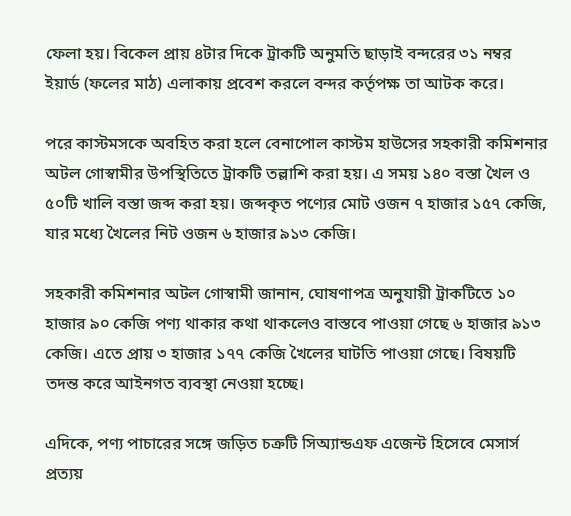ফেলা হয়। বিকেল প্রায় ৪টার দিকে ট্রাকটি অনুমতি ছাড়াই বন্দরের ৩১ নম্বর ইয়ার্ড (ফলের মাঠ) এলাকায় প্রবেশ করলে বন্দর কর্তৃপক্ষ তা আটক করে।

পরে কাস্টমসকে অবহিত করা হলে বেনাপোল কাস্টম হাউসের সহকারী কমিশনার অটল গোস্বামীর উপস্থিতিতে ট্রাকটি তল্লাশি করা হয়। এ সময় ১৪০ বস্তা খৈল ও ৫০টি খালি বস্তা জব্দ করা হয়। জব্দকৃত পণ্যের মোট ওজন ৭ হাজার ১৫৭ কেজি, যার মধ্যে খৈলের নিট ওজন ৬ হাজার ৯১৩ কেজি।

সহকারী কমিশনার অটল গোস্বামী জানান, ঘোষণাপত্র অনুযায়ী ট্রাকটিতে ১০ হাজার ৯০ কেজি পণ্য থাকার কথা থাকলেও বাস্তবে পাওয়া গেছে ৬ হাজার ৯১৩ কেজি। এতে প্রায় ৩ হাজার ১৭৭ কেজি খৈলের ঘাটতি পাওয়া গেছে। বিষয়টি তদন্ত করে আইনগত ব্যবস্থা নেওয়া হচ্ছে।

এদিকে, পণ্য পাচারের সঙ্গে জড়িত চক্রটি সিঅ্যান্ডএফ এজেন্ট হিসেবে মেসার্স প্রত্যয়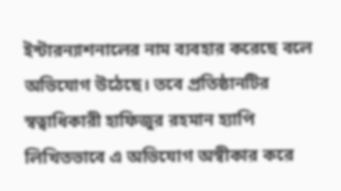ইন্টারন্যাশনালের নাম ব্যবহার করেছে বলে অভিযোগ উঠেছে। তবে প্রতিষ্ঠানটির স্বত্বাধিকারী হাফিজুর রহমান হ্যাপি লিখিতভাবে এ অভিযোগ অস্বীকার করে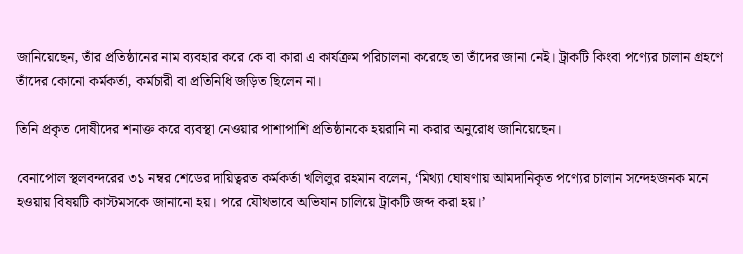জানিয়েছেন, তাঁর প্রতিষ্ঠানের নাম ব্যবহার করে কে বা কারা এ কার্যক্রম পরিচালনা করেছে তা তাঁদের জানা নেই। ট্রাকটি কিংবা পণ্যের চালান গ্রহণে তাঁদের কোনো কর্মকর্তা, কর্মচারী বা প্রতিনিধি জড়িত ছিলেন না।

তিনি প্রকৃত দোষীদের শনাক্ত করে ব্যবস্থা নেওয়ার পাশাপাশি প্রতিষ্ঠানকে হয়রানি না করার অনুরোধ জানিয়েছেন।

বেনাপোল স্থলবন্দরের ৩১ নম্বর শেডের দায়িত্বরত কর্মকর্তা খলিলুর রহমান বলেন, ‘মিথ্যা ঘোষণায় আমদানিকৃত পণ্যের চালান সন্দেহজনক মনে হওয়ায় বিষয়টি কাস্টমসকে জানানো হয়। পরে যৌথভাবে অভিযান চালিয়ে ট্রাকটি জব্দ করা হয়।’